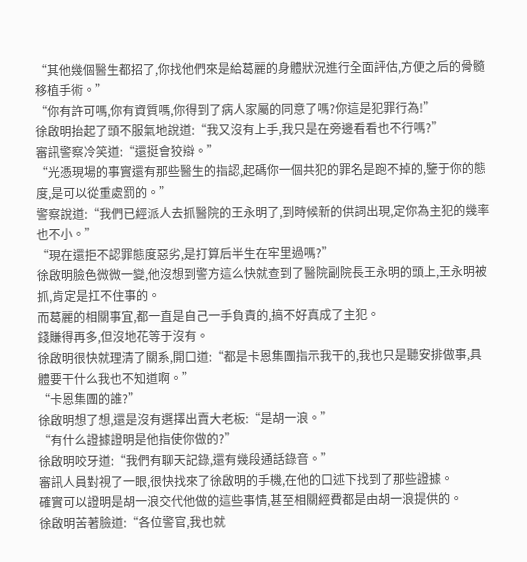“其他幾個醫生都招了,你找他們來是給葛麗的身體狀況進行全面評估,方便之后的骨髓移植手術。”
“你有許可嗎,你有資質嗎,你得到了病人家屬的同意了嗎?你這是犯罪行為!”
徐啟明抬起了頭不服氣地說道:“我又沒有上手,我只是在旁邊看看也不行嗎?”
審訊警察冷笑道:“還挺會狡辯。”
“光憑現場的事實還有那些醫生的指認,起碼你一個共犯的罪名是跑不掉的,鑒于你的態度,是可以從重處罰的。”
警察說道:“我們已經派人去抓醫院的王永明了,到時候新的供詞出現,定你為主犯的幾率也不小。”
“現在還拒不認罪態度惡劣,是打算后半生在牢里過嗎?”
徐啟明臉色微微一變,他沒想到警方這么快就查到了醫院副院長王永明的頭上,王永明被抓,肯定是扛不住事的。
而葛麗的相關事宜,都一直是自己一手負責的,搞不好真成了主犯。
錢賺得再多,但沒地花等于沒有。
徐啟明很快就理清了關系,開口道:“都是卡恩集團指示我干的,我也只是聽安排做事,具體要干什么我也不知道啊。”
“卡恩集團的誰?”
徐啟明想了想,還是沒有選擇出賣大老板:“是胡一浪。”
“有什么證據證明是他指使你做的?”
徐啟明咬牙道:“我們有聊天記錄,還有幾段通話錄音。”
審訊人員對視了一眼,很快找來了徐啟明的手機,在他的口述下找到了那些證據。
確實可以證明是胡一浪交代他做的這些事情,甚至相關經費都是由胡一浪提供的。
徐啟明苦著臉道:“各位警官,我也就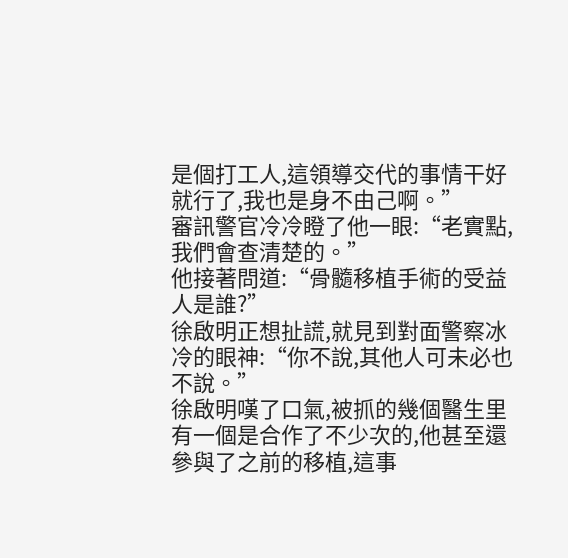是個打工人,這領導交代的事情干好就行了,我也是身不由己啊。”
審訊警官冷冷瞪了他一眼:“老實點,我們會查清楚的。”
他接著問道:“骨髓移植手術的受益人是誰?”
徐啟明正想扯謊,就見到對面警察冰冷的眼神:“你不說,其他人可未必也不說。”
徐啟明嘆了口氣,被抓的幾個醫生里有一個是合作了不少次的,他甚至還參與了之前的移植,這事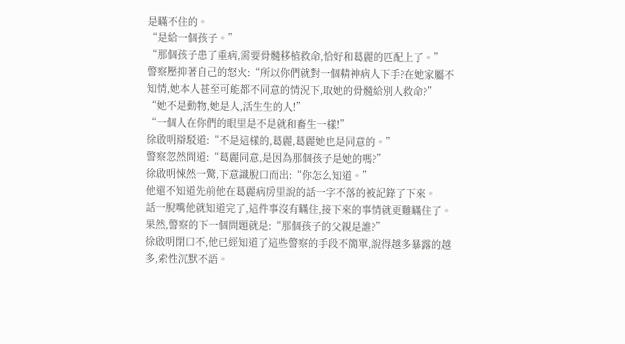是瞞不住的。
“是給一個孩子。”
“那個孩子患了重病,需要骨髓移植救命,恰好和葛麗的匹配上了。”
警察壓抑著自己的怒火:“所以你們就對一個精神病人下手?在她家屬不知情,她本人甚至可能都不同意的情況下,取她的骨髓給別人救命?”
“她不是動物,她是人,活生生的人!”
“一個人在你們的眼里是不是就和畜生一樣!”
徐啟明辯駁道:“不是這樣的,葛麗,葛麗她也是同意的。”
警察忽然問道:“葛麗同意,是因為那個孩子是她的嗎?”
徐啟明悚然一驚,下意識脫口而出:“你怎么知道。”
他還不知道先前他在葛麗病房里說的話一字不落的被記錄了下來。
話一脫嘴他就知道完了,這件事沒有瞞住,接下來的事情就更難瞞住了。
果然,警察的下一個問題就是:“那個孩子的父親是誰?”
徐啟明閉口不,他已經知道了這些警察的手段不簡單,說得越多暴露的越多,索性沉默不語。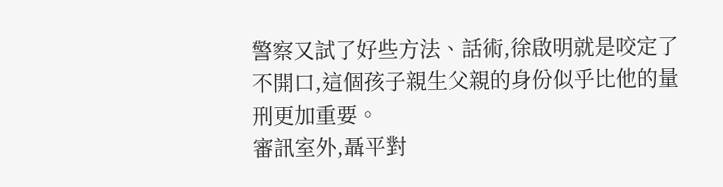警察又試了好些方法、話術,徐啟明就是咬定了不開口,這個孩子親生父親的身份似乎比他的量刑更加重要。
審訊室外,聶平對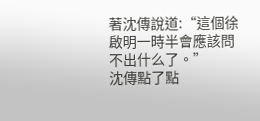著沈傳說道:“這個徐啟明一時半會應該問不出什么了。”
沈傳點了點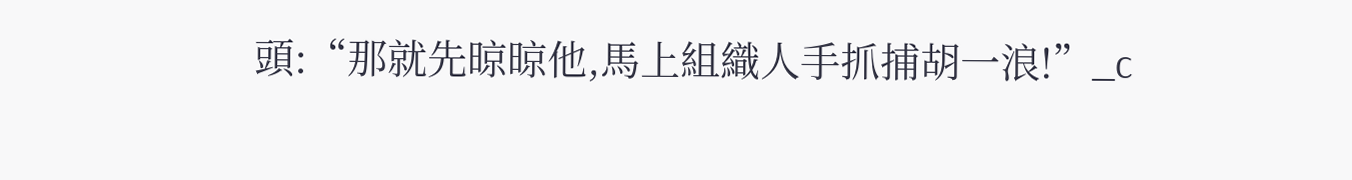頭:“那就先晾晾他,馬上組織人手抓捕胡一浪!”_c